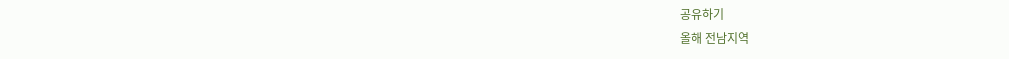공유하기
올해 전남지역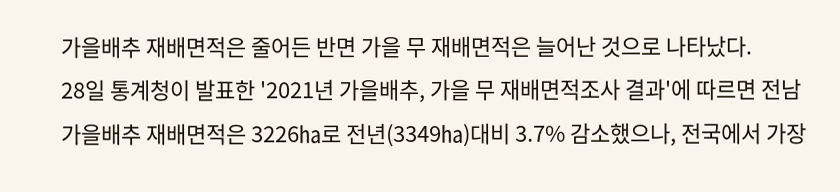가을배추 재배면적은 줄어든 반면 가을 무 재배면적은 늘어난 것으로 나타났다.
28일 통계청이 발표한 '2021년 가을배추, 가을 무 재배면적조사 결과'에 따르면 전남 가을배추 재배면적은 3226㏊로 전년(3349㏊)대비 3.7% 감소했으나, 전국에서 가장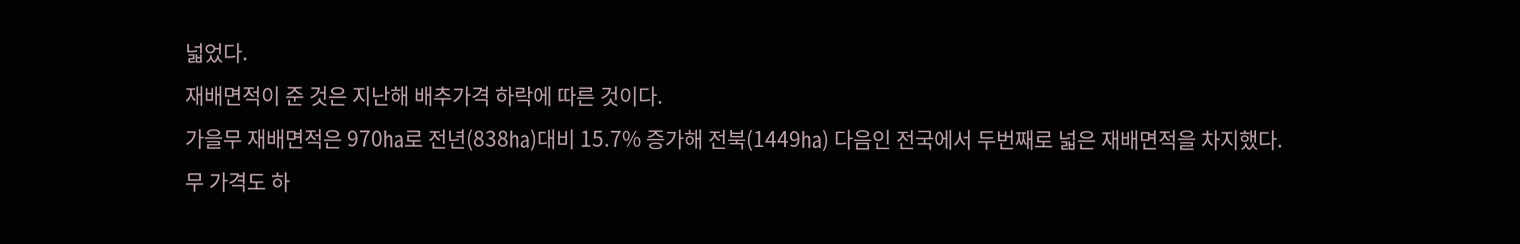넓었다.
재배면적이 준 것은 지난해 배추가격 하락에 따른 것이다.
가을무 재배면적은 970㏊로 전년(838㏊)대비 15.7% 증가해 전북(1449㏊) 다음인 전국에서 두번째로 넓은 재배면적을 차지했다.
무 가격도 하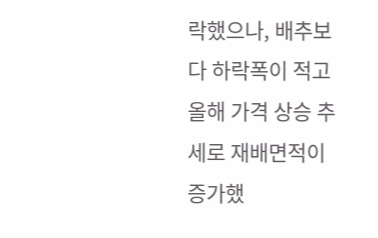락했으나, 배추보다 하락폭이 적고 올해 가격 상승 추세로 재배면적이 증가했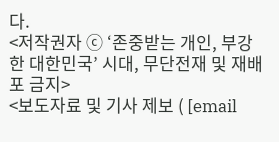다.
<저작권자 ⓒ ‘존중받는 개인, 부강한 대한민국’ 시대, 무단전재 및 재배포 금지>
<보도자료 및 기사 제보 ( [email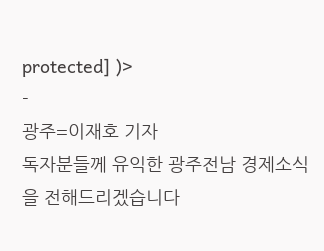protected] )>
-
광주=이재호 기자
독자분들께 유익한 광주전남 경제소식을 전해드리겠습니다